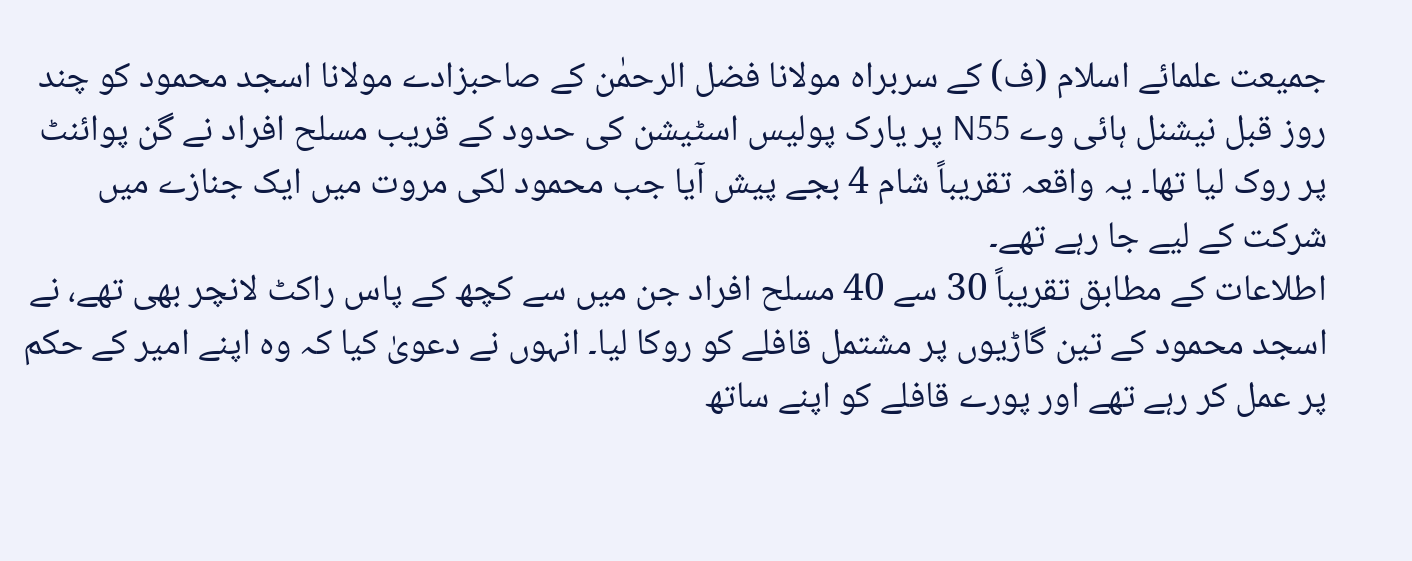جمیعت علمائے اسلام (ف) کے سربراہ مولانا فضل الرحمٰن کے صاحبزادے مولانا اسجد محمود کو چند روز قبل نیشنل ہائی وے N55 پر یارک پولیس اسٹیشن کی حدود کے قریب مسلح افراد نے گن پوائنٹ پر روک لیا تھا۔ یہ واقعہ تقریباً شام 4 بجے پیش آیا جب محمود لکی مروت میں ایک جنازے میں شرکت کے لیے جا رہے تھے۔
اطلاعات کے مطابق تقریباً 30 سے 40 مسلح افراد جن میں سے کچھ کے پاس راکٹ لانچر بھی تھے، نے اسجد محمود کے تین گاڑیوں پر مشتمل قافلے کو روکا لیا۔ انہوں نے دعویٰ کیا کہ وہ اپنے امیر کے حکم پر عمل کر رہے تھے اور پورے قافلے کو اپنے ساتھ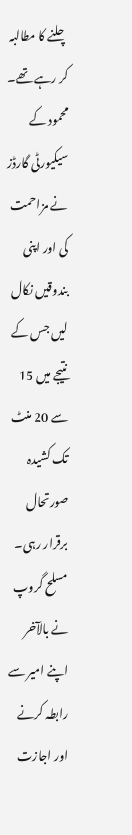چلنے کا مطالبہ کر رہے تھے۔
محمود کے سیکیورٹی گارڈز نے مزاحمت کی اور اپنی بندوقیں نکال لیں جس کے نتیجے میں 15 سے 20 منٹ تک کشیدہ صورتحال برقرار رہی۔ مسلح گروپ نے بالآخر اپنے امیر سے رابطہ کرنے اور اجازت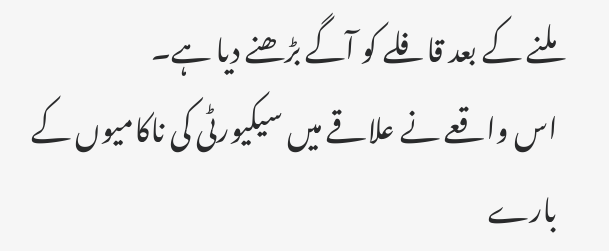ملنے کے بعد قافلے کو آگے بڑھنے دیا ہے۔
اس واقعے نے علاقے میں سیکیورٹی کی ناکامیوں کے بارے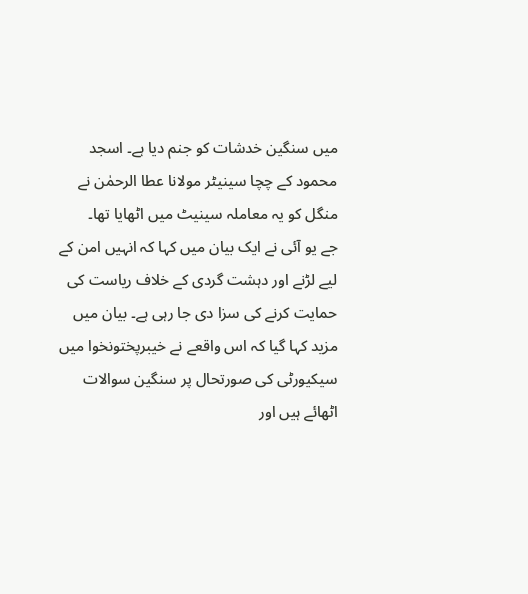میں سنگین خدشات کو جنم دیا ہے۔ اسجد محمود کے چچا سینیٹر مولانا عطا الرحمٰن نے منگل کو یہ معاملہ سینیٹ میں اٹھایا تھا۔
جے یو آئی نے ایک بیان میں کہا کہ انہیں امن کے لیے لڑنے اور دہشت گردی کے خلاف ریاست کی حمایت کرنے کی سزا دی جا رہی ہے۔ بیان میں مزید کہا گیا کہ اس واقعے نے خیبرپختونخوا میں سیکیورٹی کی صورتحال پر سنگین سوالات اٹھائے ہیں اور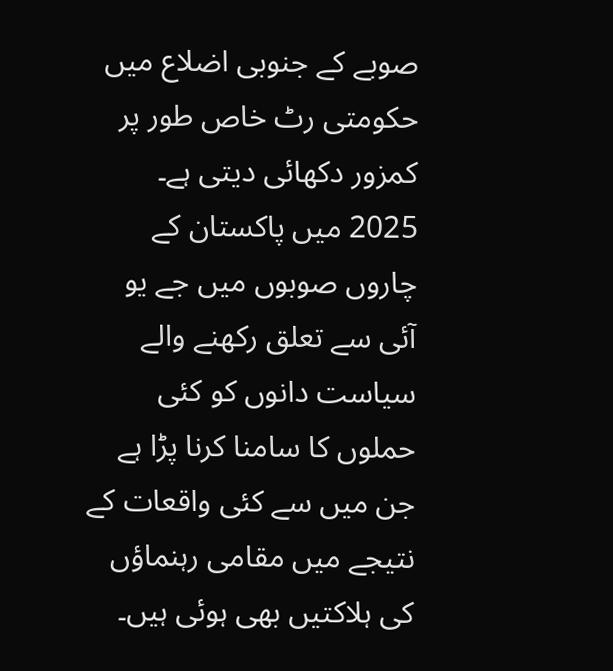صوبے کے جنوبی اضلاع میں حکومتی رٹ خاص طور پر کمزور دکھائی دیتی ہے۔
2025 میں پاکستان کے چاروں صوبوں میں جے یو آئی سے تعلق رکھنے والے سیاست دانوں کو کئی حملوں کا سامنا کرنا پڑا ہے جن میں سے کئی واقعات کے نتیجے میں مقامی رہنماؤں کی ہلاکتیں بھی ہوئی ہیں۔